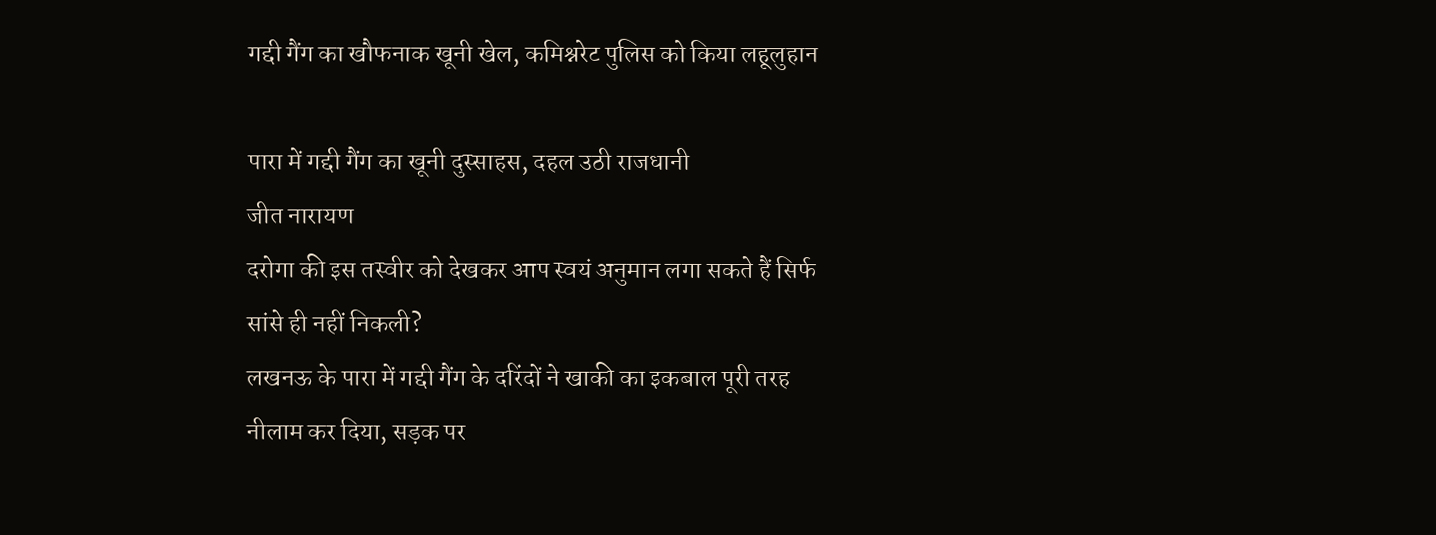गद्दी गैंग का खौफनाक खूनी खेल, कमिश्नरेट पुलिस को किया लहूलुहान

पारा में गद्दी गैंग का खूनी दुस्साहस, दहल उठी राजधानी
जीत नारायण
दरोगा की इस तस्वीर को देखकर आप स्वयं अनुमान लगा सकते हैं सिर्फ सांसे ही नहीं निकली?
लखनऊ के पारा में गद्दी गैंग के दरिंदों ने खाकी का इकबाल पूरी तरह नीलाम कर दिया, सड़क पर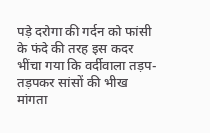पड़े दरोगा की गर्दन को फांसी के फंदे की तरह इस कदर भींचा गया कि वर्दीवाला तड़प-तड़पकर सांसों की भीख मांगता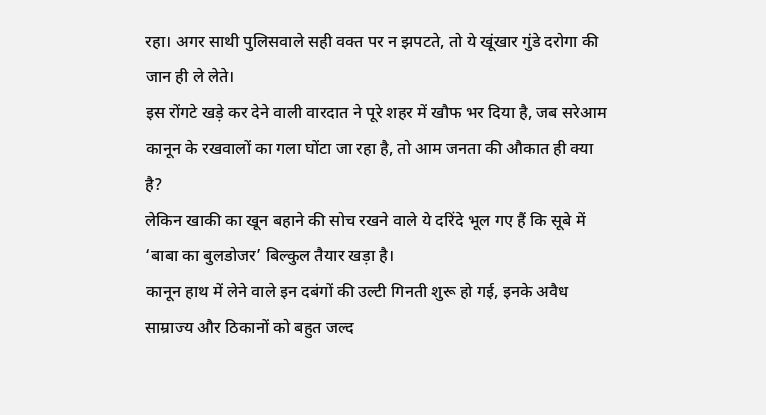रहा। अगर साथी पुलिसवाले सही वक्त पर न झपटते, तो ये खूंखार गुंडे दरोगा की जान ही ले लेते।
इस रोंगटे खड़े कर देने वाली वारदात ने पूरे शहर में खौफ भर दिया है, जब सरेआम कानून के रखवालों का गला घोंटा जा रहा है, तो आम जनता की औकात ही क्या है?
लेकिन खाकी का खून बहाने की सोच रखने वाले ये दरिंदे भूल गए हैं कि सूबे में ‘बाबा का बुलडोजर’ बिल्कुल तैयार खड़ा है।
कानून हाथ में लेने वाले इन दबंगों की उल्टी गिनती शुरू हो गई, इनके अवैध साम्राज्य और ठिकानों को बहुत जल्द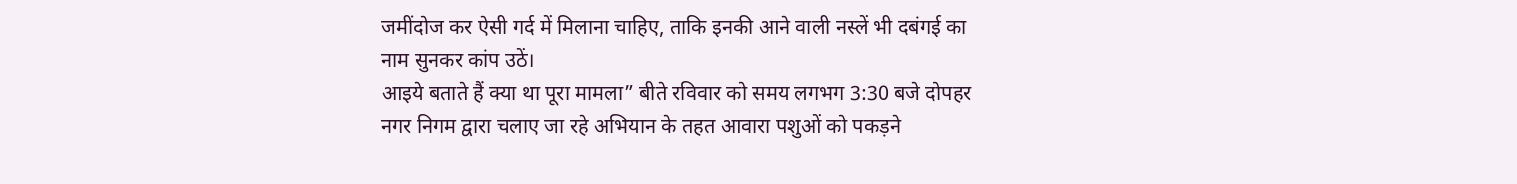जमींदोज कर ऐसी गर्द में मिलाना चाहिए, ताकि इनकी आने वाली नस्लें भी दबंगई का नाम सुनकर कांप उठें।
आइये बताते हैं क्या था पूरा मामला” बीते रविवार को समय लगभग 3:30 बजे दोपहर नगर निगम द्वारा चलाए जा रहे अभियान के तहत आवारा पशुओं को पकड़ने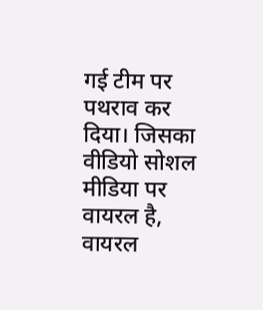गई टीम पर पथराव कर दिया। जिसका वीडियो सोशल मीडिया पर वायरल है, वायरल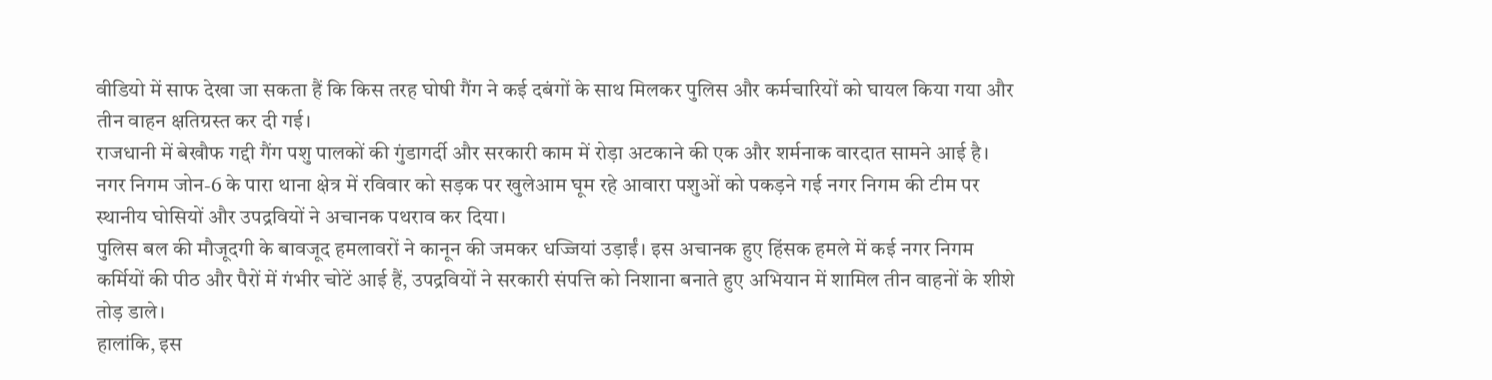वीडियो में साफ देखा जा सकता हैं कि किस तरह घोषी गैंग ने कई दबंगों के साथ मिलकर पुलिस और कर्मचारियों को घायल किया गया और तीन वाहन क्षतिग्रस्त कर दी गई।
राजधानी में बेखौफ गद्दी गैंग पशु पालकों की गुंडागर्दी और सरकारी काम में रोड़ा अटकाने की एक और शर्मनाक वारदात सामने आई है। नगर निगम जोन-6 के पारा थाना क्षेत्र में रविवार को सड़क पर खुलेआम घूम रहे आवारा पशुओं को पकड़ने गई नगर निगम की टीम पर स्थानीय घोसियों और उपद्रवियों ने अचानक पथराव कर दिया।
पुलिस बल की मौजूदगी के बावजूद हमलावरों ने कानून की जमकर धज्जियां उड़ाईं। इस अचानक हुए हिंसक हमले में कई नगर निगम कर्मियों की पीठ और पैरों में गंभीर चोटें आई हैं, उपद्रवियों ने सरकारी संपत्ति को निशाना बनाते हुए अभियान में शामिल तीन वाहनों के शीशे तोड़ डाले।
हालांकि, इस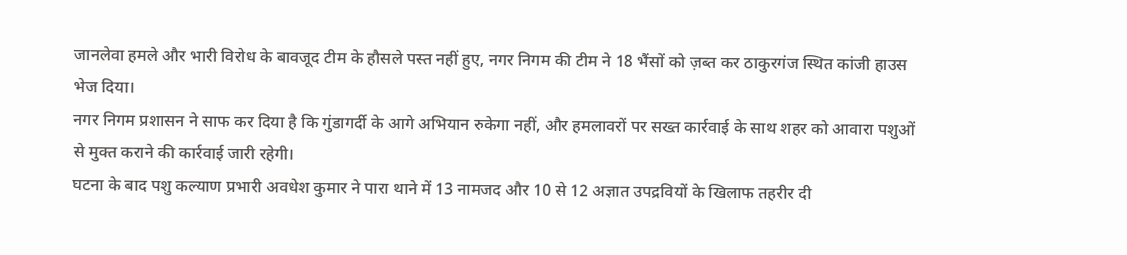जानलेवा हमले और भारी विरोध के बावजूद टीम के हौसले पस्त नहीं हुए, नगर निगम की टीम ने 18 भैंसों को ज़ब्त कर ठाकुरगंज स्थित कांजी हाउस भेज दिया।
नगर निगम प्रशासन ने साफ कर दिया है कि गुंडागर्दी के आगे अभियान रुकेगा नहीं, और हमलावरों पर सख्त कार्रवाई के साथ शहर को आवारा पशुओं से मुक्त कराने की कार्रवाई जारी रहेगी।
घटना के बाद पशु कल्याण प्रभारी अवधेश कुमार ने पारा थाने में 13 नामजद और 10 से 12 अज्ञात उपद्रवियों के खिलाफ तहरीर दी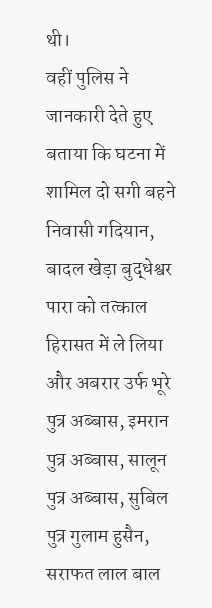थी।
वहीं पुलिस ने जानकारी देते हुए बताया कि घटना में शामिल दो सगी बहने निवासी गदियान, बादल खेड़ा बुद्धेश्वर पारा को तत्काल हिरासत में ले लिया और अबरार उर्फ भूरे पुत्र अब्बास, इमरान पुत्र अब्बास, सालून पुत्र अब्बास, सुबिल पुत्र गुलाम हुसैन, सराफत लाल बाल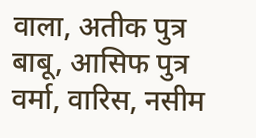वाला, अतीक पुत्र बाबू, आसिफ पुत्र वर्मा, वारिस, नसीम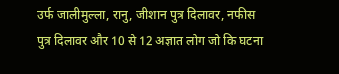उर्फ जालीमुल्ला, रानु, जीशान पुत्र दिलावर, नफीस पुत्र दिलावर और 10 से 12 अज्ञात लोग जो कि घटना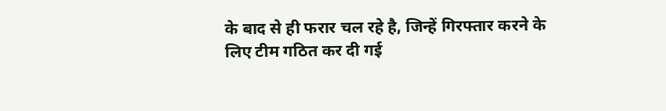के बाद से ही फरार चल रहे है, जिन्हें गिरफ्तार करने के लिए टीम गठित कर दी गई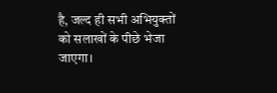है, जल्द ही सभी अभियुक्तों को सलाखों के पीछे भेजा जाएगा।